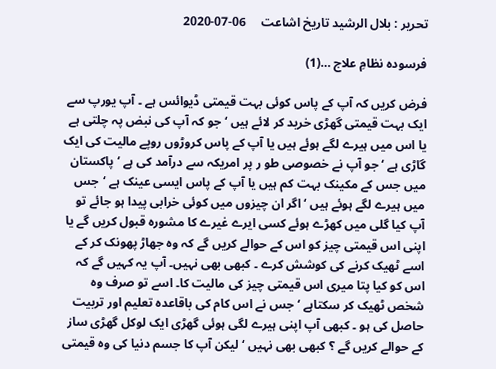تحریر : بلال الرشید تاریخ اشاعت     06-07-2020

فرسودہ نظامِ علاج …(1)

فرض کریں کہ آپ کے پاس کوئی بہت قیمتی ڈیوائس ہے ۔ آپ یورپ سے ایک بہت قیمتی گھڑی خرید کر لائے ہیں ‘ جو کہ آپ کی نبض پہ چلتی ہے یا اس میں ہیرے لگے ہوئے ہیں یا آپ کے پاس کروڑوں روپے مالیت کی ایک گاڑی ہے ‘ جو آپ نے خصوصی طو ر پر امریکہ سے درآمد کی ہے ‘ پاکستان میں جس کے مکینک بہت کم ہیں یا آپ کے پاس ایسی عینک ہے ‘جس میں ہیرے لگے ہوئے ہیں ‘ اگر ان چیزوں میں کوئی خرابی پیدا ہو جائے تو آپ کیا گلی میں کھڑے ہوئے کسی ایرے غیرے کا مشورہ قبول کریں گے یا اپنی اس قیمتی چیز کو اس کے حوالے کریں گے کہ وہ جھاڑ پھونک کر کے اسے ٹھیک کرنے کی کوشش کرے ۔ کبھی بھی نہیں۔ آپ یہ کہیں گے کہ اس کو کیا پتا میری اس قیمتی چیز کی مالیت کا۔ اسے تو صرف وہ شخص ٹھیک کر سکتاہے ‘ جس نے اس کام کی باقاعدہ تعلیم اور تربیت حاصل کی ہو ۔ کبھی آپ اپنی ہیرے لگی ہوئی گھڑی ایک لوکل گھڑی ساز کے حوالے کریں گے ؟ کبھی بھی نہیں ‘ لیکن آپ کا جسم دنیا کی وہ قیمتی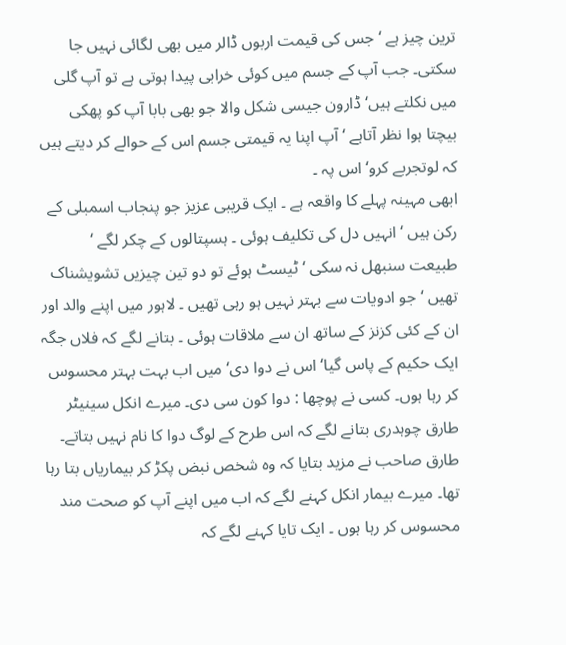ترین چیز ہے ‘ جس کی قیمت اربوں ڈالر میں بھی لگائی نہیں جا سکتی۔ جب آپ کے جسم میں کوئی خرابی پیدا ہوتی ہے تو آپ گلی میں نکلتے ہیں‘ڈارون جیسی شکل والا جو بھی بابا آپ کو پھکی بیچتا ہوا نظر آتاہے ‘ آپ اپنا یہ قیمتی جسم اس کے حوالے کر دیتے ہیں کہ لوتجربے کرو‘ اس پہ ۔
ابھی مہینہ پہلے کا واقعہ ہے ۔ ایک قریبی عزیز جو پنجاب اسمبلی کے رکن ہیں ‘ انہیں دل کی تکلیف ہوئی ۔ ہسپتالوں کے چکر لگے ‘ طبیعت سنبھل نہ سکی ‘ ٹیسٹ ہوئے تو دو تین چیزیں تشویشناک تھیں ‘ جو ادویات سے بہتر نہیں ہو رہی تھیں ۔ لاہور میں اپنے والد اور ان کے کئی کزنز کے ساتھ ان سے ملاقات ہوئی ۔ بتانے لگے کہ فلاں جگہ ایک حکیم کے پاس گیا‘ اس نے دوا دی‘ میں اب بہت بہتر محسوس کر رہا ہوں۔ کسی نے پوچھا : دوا کون سی دی۔ میرے انکل سینیٹر طارق چوہدری بتانے لگے کہ اس طرح کے لوگ دوا کا نام نہیں بتاتے۔ طارق صاحب نے مزید بتایا کہ وہ شخص نبض پکڑ کر بیماریاں بتا رہا تھا۔ میرے بیمار انکل کہنے لگے کہ اب میں اپنے آپ کو صحت مند محسوس کر رہا ہوں ۔ ایک تایا کہنے لگے کہ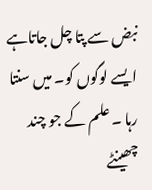نبض سے پتا چل جاتاہے ایسے لوگوں کو۔ میں سنتا رہا ۔ علم کے جو چند چھینٹے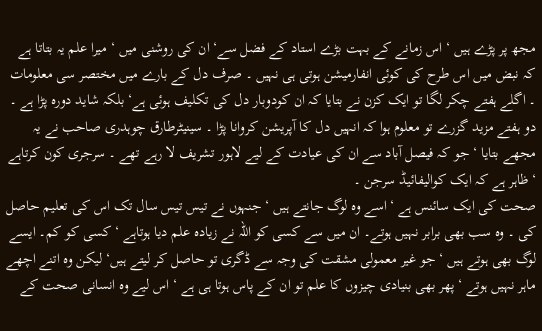مجھ پر پڑے ہیں ‘ اس زمانے کے بہت بڑے استاد کے فضل سے‘ ان کی روشنی میں ‘ میرا علم یہ بتاتا ہے کہ نبض میں اس طرح کی کوئی انفارمیشن ہوتی ہی نہیں ۔ صرف دل کے بارے میں مختصر سی معلومات ۔ اگلے ہفتے چکر لگا تو ایک کزن نے بتایا کہ ان کودوبار دل کی تکلیف ہوئی ہے‘ بلکہ شاید دورہ پڑا ہے ۔ دو ہفتے مزید گزرے تو معلوم ہوا کہ انہیں دل کا آپریشن کروانا پڑا ۔ سینیٹرطارق چوہدری صاحب نے یہ مجھے بتایا ‘ جو کہ فیصل آباد سے ان کی عیادت کے لیے لاہور تشریف لا رہے تھے ۔ سرجری کون کرتاہے ‘ظاہر ہے کہ ایک کوالیفائیڈ سرجن ۔
صحت کی ایک سائنس ہے ‘ اسے وہ لوگ جانتے ہیں ‘ جنہوں نے تیس تیس سال تک اس کی تعلیم حاصل کی ۔ وہ سب بھی برابر نہیں ہوتے۔ ان میں سے کسی کو اللہ نے زیادہ علم دیا ہوتاہے ‘ کسی کو کم۔ ایسے لوگ بھی ہوتے ہیں ‘ جو غیر معمولی مشقت کی وجہ سے ڈگری تو حاصل کر لیتے ہیں‘ لیکن وہ اتنے اچھے ماہر نہیں ہوتے ‘ پھر بھی بنیادی چیزوں کا علم تو ان کے پاس ہوتا ہی ہے ‘ اس لیے وہ انسانی صحت کے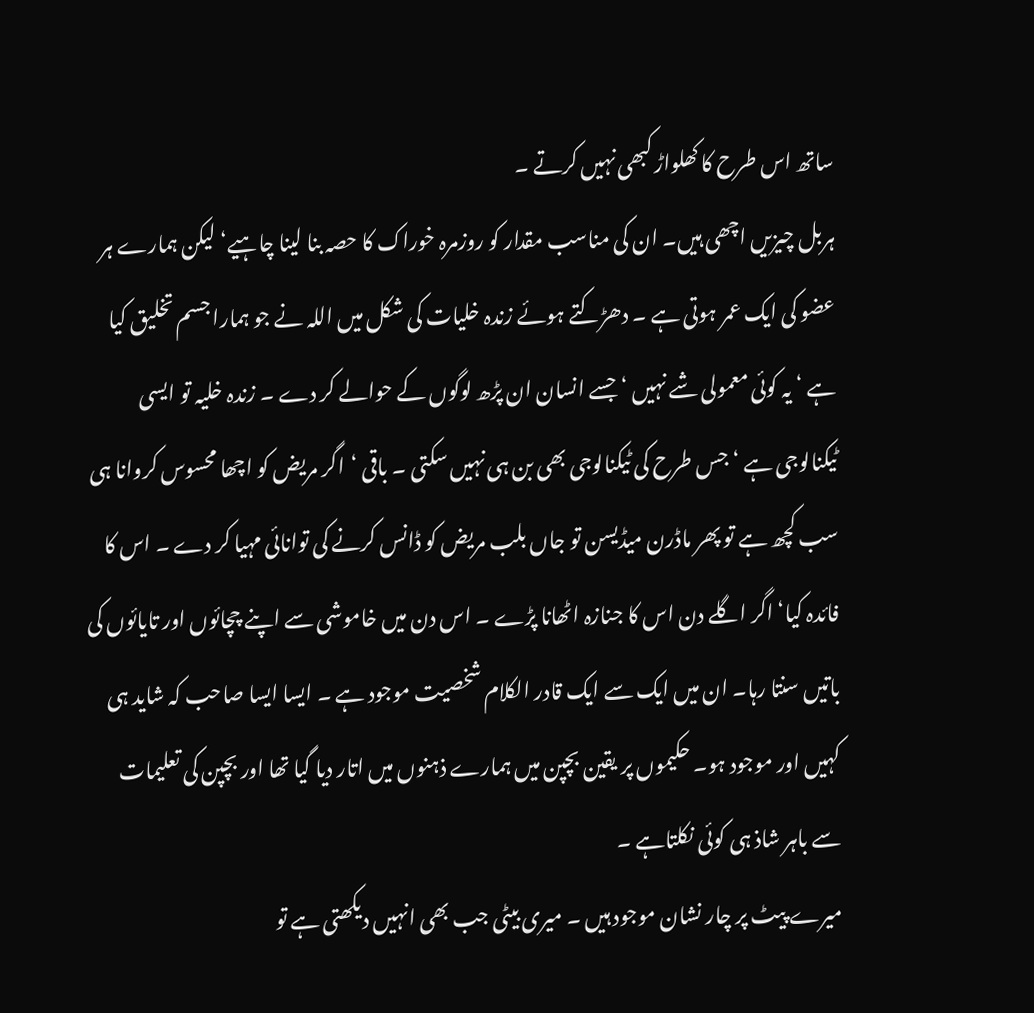ساتھ اس طرح کا کھلواڑ کبھی نہیں کرتے ۔
ہربل چیزیں اچھی ہیں۔ ان کی مناسب مقدار کو روزمرہ خوراک کا حصہ بنا لینا چاہیے‘ لیکن ہمارے ہر عضو کی ایک عمر ہوتی ہے ۔ دھڑکتے ہوئے زندہ خلیات کی شکل میں اللہ نے جو ہمارا جسم تخلیق کیا ہے ‘ یہ کوئی معمولی شے نہیں ‘ جسے انسان ان پڑھ لوگوں کے حوالے کر دے ۔ زندہ خلیہ تو ایسی ٹیکنالوجی ہے ‘ جس طرح کی ٹیکنالوجی بھی بن ہی نہیں سکتی ۔ باقی ‘اگر مریض کو اچھا محسوس کروانا ہی سب کچھ ہے تو پھر ماڈرن میڈیسن تو جاں بلب مریض کو ڈانس کرنے کی توانائی مہیا کر دے ۔ اس کا فائدہ کیا‘ اگر اگلے دن اس کا جنازہ اٹھانا پڑے ۔ اس دن میں خاموشی سے اپنے چچائوں اور تایائوں کی باتیں سنتا رہا۔ ان میں ایک سے ایک قادر الکلام شخصیت موجود ہے ۔ ایسا ایسا صاحب کہ شاید ہی کہیں اور موجود ہو۔ حکیموں پر یقین بچپن میں ہمارے ذہنوں میں اتار دیا گیا تھا اور بچپن کی تعلیمات سے باہر شاذ ہی کوئی نکلتاہے ۔
میرے پیٹ پر چار نشان موجود ہیں ۔ میری بیٹی جب بھی انہیں دیکھتی ہے تو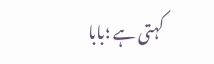کہتی ہے ؛بابا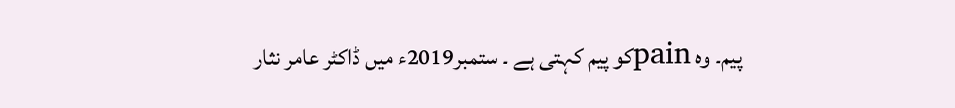پیم۔ وہ painکو پیم کہتی ہے ۔ ستمبر2019ء میں ڈاکٹر عامر نثار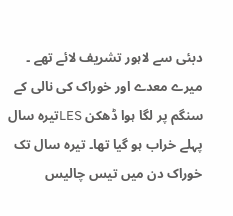دبئی سے لاہور تشریف لائے تھے ۔ میرے معدے اور خوراک کی نالی کے سنگم پر لگا ہوا ڈھکن LESتیرہ سال پہلے خراب ہو گیا تھا۔ تیرہ سال تک خوراک دن میں تیس چالیس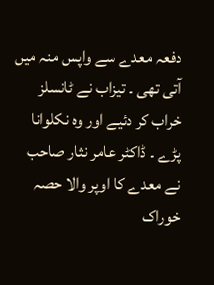دفعہ معدے سے واپس منہ میں آتی تھی ۔ تیزاب نے ٹانسلز خراب کر دئیے اور وہ نکلوانا پڑے ۔ ڈاکٹر عامر نثار صاحب نے معدے کا اوپر والا حصہ خوراک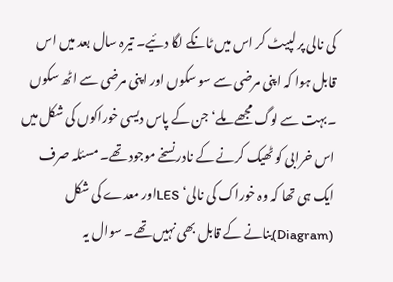کی نالی پر لپیٹ کر اس میں ٹانکے لگا دئیے۔ تیرہ سال بعد میں اس قابل ہوا کہ اپنی مرضی سے سو سکوں اور اپنی مرضی سے اٹھ سکوں ۔بہت سے لوگ مجھے ملے‘ جن کے پاس دیسی خوراکوں کی شکل میں اس خرابی کو ٹھیک کرنے کے نادر نسخے موجود تھے۔ مسئلہ صرف ایک ہی تھا کہ وہ خوراک کی نالی‘ LESاور معدے کی شکل (Diagram)بنانے کے قابل بھی نہیں تھے۔ سوال یہ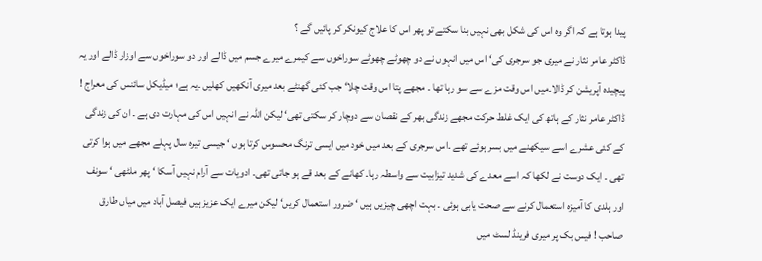پیدا ہوتا ہے کہ اگر وہ اس کی شکل بھی نہیں بنا سکتے تو پھر اس کا علاج کیونکر کر پائیں گے ؟
ڈاکٹر عامر نثار نے میری جو سرجری کی‘ اس میں انہوں نے دو چھوٹے چھوٹے سوراخوں سے کیمرے میرے جسم میں ڈالے اور دو سوراخوں سے اوزار ڈالے اور یہ پیچیدہ آپریشن کر ڈالا۔میں اس وقت مزے سے سو رہا تھا ۔ مجھے پتا اس وقت چلا‘ جب کئی گھنٹے بعد میری آنکھیں کھلیں ۔یہ ہے؛ میڈیکل سائنس کی معراج ! ڈاکٹر عامر نثار کے ہاتھ کی ایک غلط حرکت مجھے زندگی بھر کے نقصان سے دوچار کر سکتی تھی‘ لیکن اللہ نے انہیں اس کی مہارت دی ہے ۔ ان کی زندگی کے کئی عشرے اسے سیکھنے میں بسر ہوئے تھے ۔اس سرجری کے بعد میں خود میں ایسی ترنگ محسوس کرتا ہوں ‘ جیسی تیرہ سال پہلے مجھے میں ہوا کرتی تھی ۔ ایک دوست نے لکھا کہ اسے معدے کی شدید تیزابیت سے واسطہ رہا۔ کھانے کے بعد قے ہو جاتی تھی۔ ادویات سے آرام نہیں آسکا ‘ پھر ملٹھی ‘ سونف اور ہلدی کا آمیزہ استعمال کرنے سے صحت یابی ہوئی ۔ بہت اچھی چیزیں ہیں ‘ ضرور استعمال کریں‘ لیکن میرے ایک عزیز ہیں فیصل آباد میں میاں طارق صاحب ! فیس بک پر میری فرینڈ لسٹ میں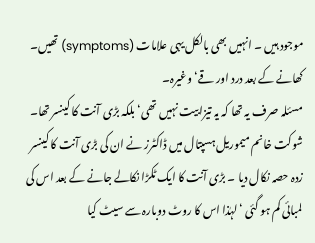موجود ہیں ۔ انہیں بھی بالکل یہی علامات (symptoms) تھیں۔ کھانے کے بعد درد اور قے‘ وغیرہ۔
مسئلہ صرف یہ تھا کہ یہ تیزابیت نہیں تھی‘ بلکہ بڑی آنت کا کینسر تھا۔ شوکت خانم میموریل ہسپتال میں ڈاکٹرز نے ان کی بڑی آنت کا کینسر زدہ حصہ نکال دیا ۔ بڑی آنت کا ایک ٹکڑا نکالے جانے کے بعد اس کی لمبائی کم ہو گئی ‘ لہٰذا اس کا روٹ دوبارہ سے سیٹ کیا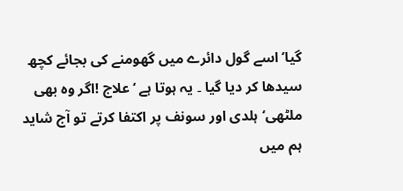گیا‘ اسے گول دائرے میں گھومنے کی بجائے کچھ سیدھا کر دیا گیا ۔ یہ ہوتا ہے ‘علاج !اگر وہ بھی ملٹھی‘ ہلدی اور سونف پر اکتفا کرتے تو آج شاید ہم میں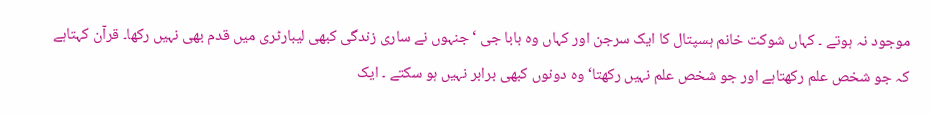موجود نہ ہوتے ۔ کہاں شوکت خانم ہسپتال کا ایک سرجن اور کہاں وہ بابا جی ‘ جنہوں نے ساری زندگی کبھی لیبارٹری میں قدم بھی نہیں رکھا۔ قرآن کہتاہے کہ جو شخص علم رکھتاہے اور جو شخص علم نہیں رکھتا‘ وہ دونوں کبھی برابر نہیں ہو سکتے ۔ ایک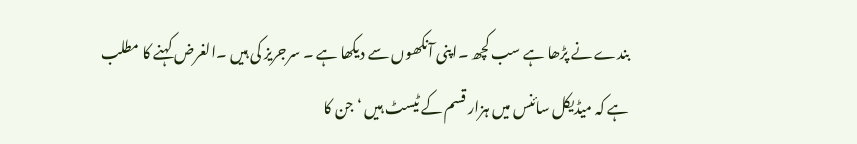بندے نے پڑھا ہے سب کچھ ۔اپنی آنکھوں سے دیکھا ہے ۔ سرجریز کی ہیں ۔الغرض کہنے کا مطلب ہے کہ میڈیکل سائنس میں ہزار قسم کے ٹیسٹ ہیں ‘ جن کا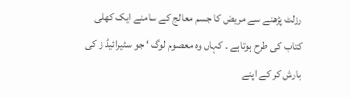رزلٹ پڑھنے سے مریض کا جسم معالج کے سامنے ایک کھلی کتاب کی طرح ہوتاہے ۔ کہاں وہ معصوم لوگ ‘ جو سٹیرائیڈ ز کی بارش کر کے اپنے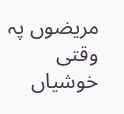مریضوں پہ وقتی خوشیاں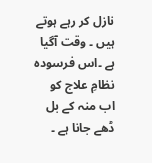نازل کر رہے ہوتے ہیں ۔ وقت آگیا ہے ۔اس فرسودہ نظامِ علاج کو اب منہ کے بل ڈھے جانا ہے ۔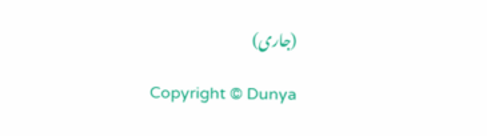(جاری)

Copyright © Dunya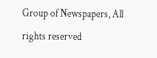Group of Newspapers, All rights reserved